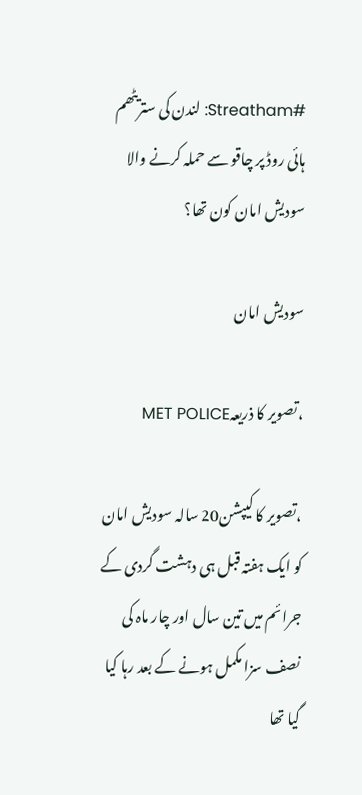#Streatham: لندن کی ستریٹھم ہائی روڈ پر چاقو سے حملہ کرنے والا سودیش امان کون تھا؟

سودیش امان

،تصویر کا ذریعہMET POLICE

،تصویر کا کیپشن20 سالہ سودیش امان کو ایک ہفتہ قبل ہی دہشت گردی کے جرائم میں تین سال اور چار ماہ کی نصف سزا مکمل ہونے کے بعد رہا کیا گیا تھا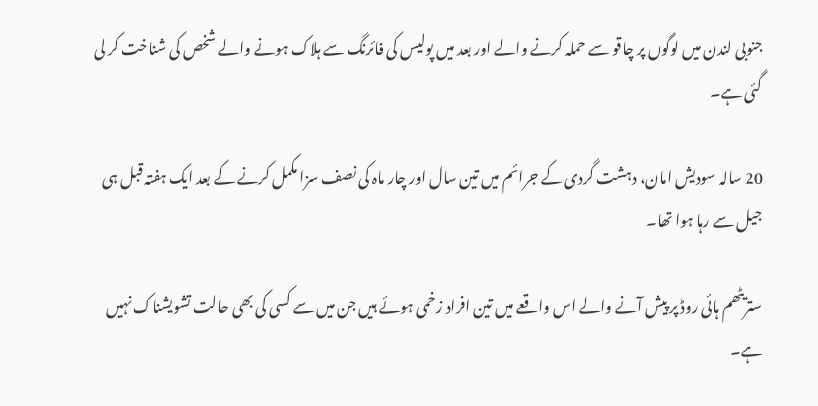جنوبی لندن میں لوگوں پر چاقو سے حملہ کرنے والے اور بعد میں پولیس کی فائرنگ سے ہلاک ہونے والے شخص کی شناخت کر لی گئی ہے۔

20 سالہ سودیش امان، دہشت گردی کے جرائم میں تین سال اور چار ماہ کی نصف سزا مکمل کرنے کے بعد ایک ہفتہ قبل ہی جیل سے رہا ہوا تھا۔

ستریٹھم ہائی روڈ پر پیش آنے والے اس واقعے میں تین افراد زخمی ہوئے ہیں جن میں سے کسی کی بھی حالت تشویشناک نہیں ہے۔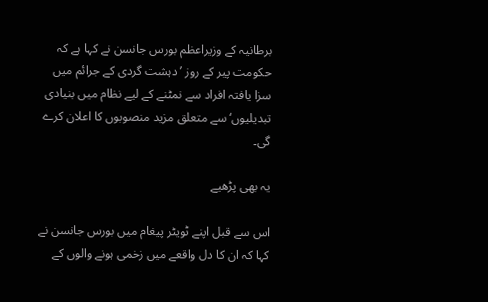برطانیہ کے وزیراعظم بورس جانسن نے کہا ہے کہ حکومت پیر کے روز ’دہشت گردی کے جرائم میں سزا یافتہ افراد سے نمٹنے کے لیے نظام میں بنیادی تبدیلیوں‘ سے متعلق مزید منصوبوں کا اعلان کرے گی۔

یہ بھی پڑھیے

اس سے قبل اپنے ٹویٹر پیغام میں بورس جانسن نے کہا کہ ان کا دل واقعے میں زخمی ہونے والوں کے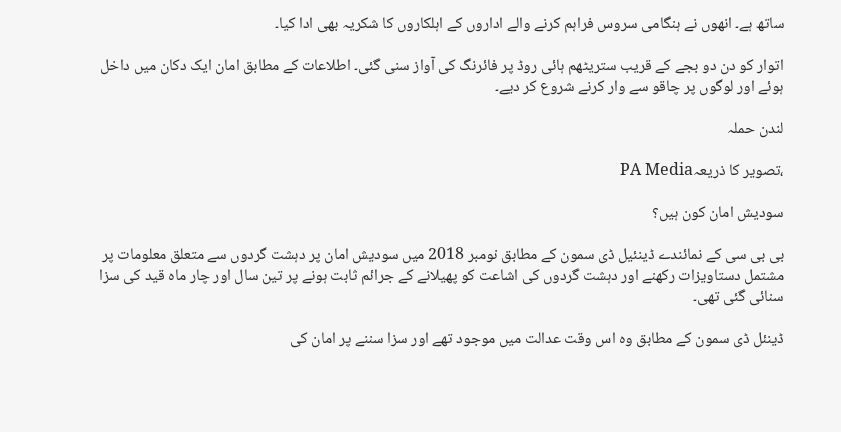ساتھ ہے۔ انھوں نے ہنگامی سروس فراہم کرنے والے اداروں کے اہلکاروں کا شکریہ بھی ادا کیا۔

اتوار کو دن دو بجے کے قریب ستریٹھم ہائی روڈ پر فائرنگ کی آواز سنی گئی۔ اطلاعات کے مطابق امان ایک دکان میں داخل ہوئے اور لوگوں پر چاقو سے وار کرنے شروع کر دیے۔

لندن حملہ

،تصویر کا ذریعہPA Media

سودیش امان کون ہیں؟

بی بی سی کے نمائندے ڈینئیل ڈی سمون کے مطابق نومبر 2018 میں سودیش امان پر دہشت گردوں سے متعلق معلومات پر مشتمل دستاویزات رکھنے اور دہشت گردوں کی اشاعت کو پھیلانے کے جرائم ثابت ہونے پر تین سال اور چار ماہ قید کی سزا سنائی گئی تھی۔

ڈینئل ڈی سمون کے مطابق وہ اس وقت عدالت میں موجود تھے اور سزا سننے پر امان کی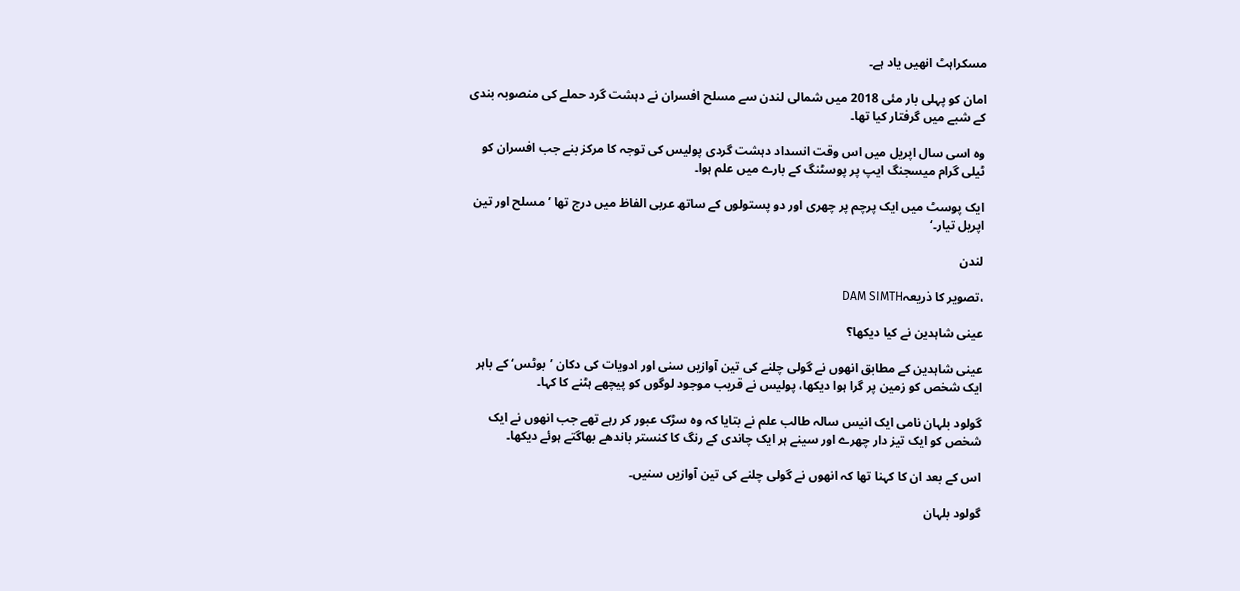مسکراہٹ انھیں یاد ہے۔

امان کو پہلی بار مئی 2018 میں شمالی لندن سے مسلح افسران نے دہشت گرد حملے کی منصوبہ بندی کے شبے میں گرفتار کیا تھا۔

وہ اسی سال اپریل میں اس وقت انسداد دہشت گردی پولیس کی توجہ کا مرکز بنے جب افسران کو ٹیلی گرام میسجنگ ایپ پر پوسٹنگ کے بارے میں علم ہوا۔

ایک پوسٹ میں ایک پرچم پر چھری اور دو پستولوں کے ساتھ عربی الفاظ میں درج تھا ’مسلح اور تین اپریل تیار۔‘

لندن

،تصویر کا ذریعہDAM SIMTH

عینی شاہدین نے کیا دیکھا؟

عینی شاہدین کے مطابق انھوں نے گولی چلنے کی تین آوازیں سنی اور ادویات کی دکان ’بوٹس‘ کے باہر ایک شخص کو زمین پر گرا ہوا دیکھا، پولیس نے قریب موجود لوگوں کو پیچھے ہٹنے کا کہا۔

گولود بلہان نامی ایک انیس سالہ طالب علم نے بتایا کہ وہ سڑک عبور کر رہے تھے جب انھوں نے ایک شخص کو ایک تیز دار چھرے اور سینے ہر ایک چاندی کے رنگ کا کنستر باندھے بھاگتے ہوئے دیکھا۔

اس کے بعد ان کا کہنا تھا کہ انھوں نے گولی چلنے کی تین آوازیں سنیں۔

گولود بلہان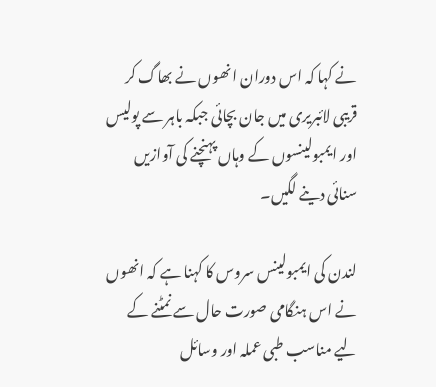نے کہا کہ اس دوران انھوں نے بھاگ کر قریبی لائبریری میں جان بچائی جبکہ باہر سے پولیس اور ایمبولینسوں کے وہاں پہنچنے کی آوازیں سنائی دینے لگیں۔

لندن کی ایمبولینس سروس کا کہنا ہے کہ انھوں نے اس ہنگامی صورت حال سے نمٹنے کے لیے مناسب طبی عملہ اور وسائل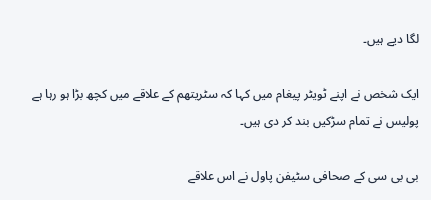لگا دیے ہیں۔

ایک شخص نے اپنے ٹویٹر پیغام میں کہا کہ سٹریتھم کے علاقے میں کچھ بڑا ہو رہا ہے پولیس نے تمام سڑکیں بند کر دی ہیں۔

بی بی سی کے صحافی سٹیفن پاول نے اس علاقے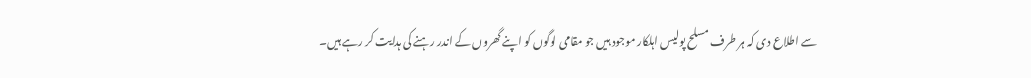سے اطلاع دی کہ ہر طرف مسلح پولیس اہلکار موجود ہیں جو مقامی لوگوں کو اپنے گھروں کے اندر رہنے کی ہدایت کر رہے ہیں۔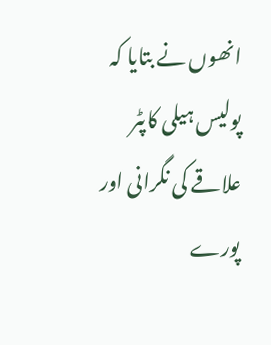انھوں نے بتایا کہ پولیس ہیلی کاپٹر علاقے کی نگرانی اور پورے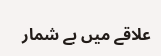علاقے میں بے شمار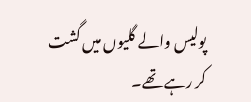پولیس والے گلیوں میں گشت کر رہے تھے۔